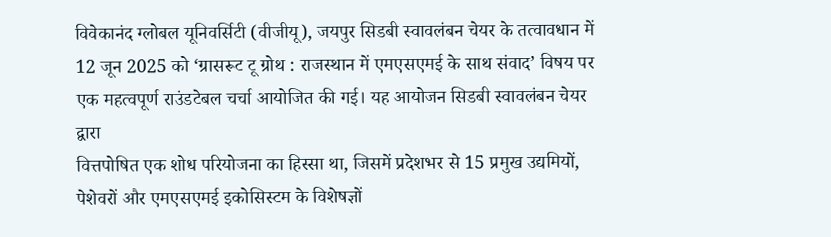विवेकानंद ग्लोबल यूनिवर्सिटी (वीजीयू), जयपुर सिडबी स्वावलंबन चेयर के तत्वावधान में 12 जून 2025 को ‘ग्रासरूट टू ग्रोथ : राजस्थान में एमएसएमई के साथ संवाद’ विषय पर एक महत्वपूर्ण राउंडटेबल चर्चा आयोजित की गई। यह आयोजन सिडबी स्वावलंबन चेयर द्वारा
वित्तपोषित एक शोध परियोजना का हिस्सा था, जिसमें प्रदेशभर से 15 प्रमुख उद्यमियों, पेशेवरों और एमएसएमई इकोसिस्टम के विशेषज्ञों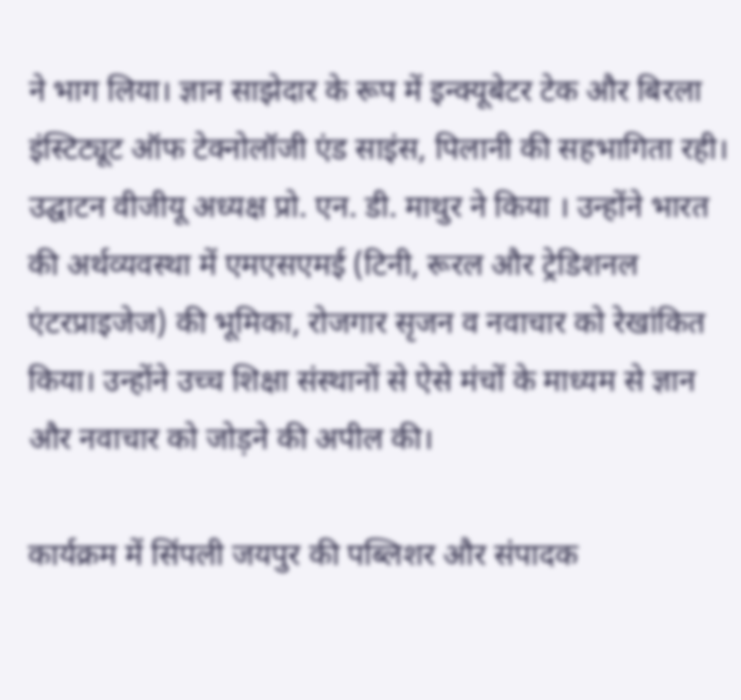ने भाग लिया। ज्ञान साझेदार के रूप में इन्क्यूबेटर टेक और बिरला इंस्टिट्यूट ऑफ टेक्नोलॉजी एंड साइंस, पिलानी की सहभागिता रही। उद्घाटन वीजीयू अध्यक्ष प्रो. एन. डी. माथुर ने किया । उन्होंने भारत की अर्थव्यवस्था में एमएसएमई (टिनी, रूरल और ट्रेडिशनल एंटरप्राइजेज) की भूमिका, रोजगार सृजन व नवाचार को रेखांकित किया। उन्होंने उच्च शिक्षा संस्थानों से ऐसे मंचों के माध्यम से ज्ञान और नवाचार को जोड़ने की अपील की।

कार्यक्रम में सिंपली जयपुर की पब्लिशर और संपादक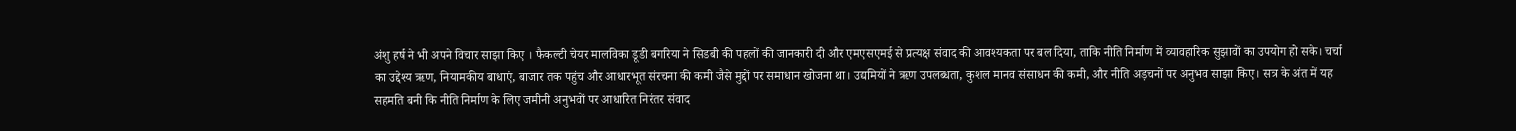अंशु हर्ष ने भी अपने विचार साझा किए । फैकल्टी चेयर मालविका डूडी बगरिया ने सिडबी की पहलों की जानकारी दी और एमएसएमई से प्रत्यक्ष संवाद की आवश्यकता पर बल दिया, ताकि नीति निर्माण में व्यावहारिक सुझावों का उपयोग हो सके। चर्चा का उद्देश्य ऋण, नियामकीय बाधाएं, बाजार तक पहुंच और आधारभूत संरचना की कमी जैसे मुद्दों पर समाधान खोजना था। उद्यमियों ने ऋण उपलब्धता, कुशल मानव संसाधन की कमी, और नीति अड़चनों पर अनुभव साझा किए। सत्र के अंत में यह सहमति बनी कि नीति निर्माण के लिए जमीनी अनुभवों पर आधारित निरंतर संवाद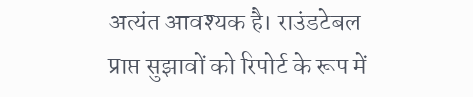अत्यंत आवश्यक है। राउंडटेबल प्राप्त सुझावों को रिपोर्ट के रूप में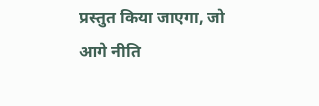प्रस्तुत किया जाएगा, जो आगे नीति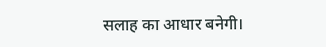सलाह का आधार बनेगी।